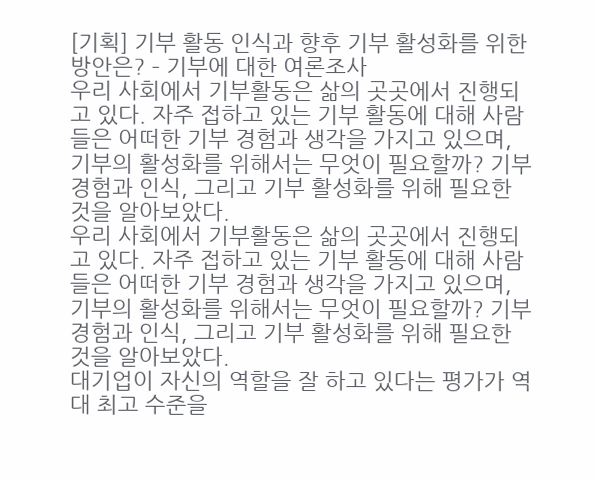[기획] 기부 활동 인식과 향후 기부 활성화를 위한 방안은? – 기부에 대한 여론조사
우리 사회에서 기부활동은 삶의 곳곳에서 진행되고 있다. 자주 접하고 있는 기부 활동에 대해 사람들은 어떠한 기부 경험과 생각을 가지고 있으며, 기부의 활성화를 위해서는 무엇이 필요할까? 기부 경험과 인식, 그리고 기부 활성화를 위해 필요한 것을 알아보았다.
우리 사회에서 기부활동은 삶의 곳곳에서 진행되고 있다. 자주 접하고 있는 기부 활동에 대해 사람들은 어떠한 기부 경험과 생각을 가지고 있으며, 기부의 활성화를 위해서는 무엇이 필요할까? 기부 경험과 인식, 그리고 기부 활성화를 위해 필요한 것을 알아보았다.
대기업이 자신의 역할을 잘 하고 있다는 평가가 역대 최고 수준을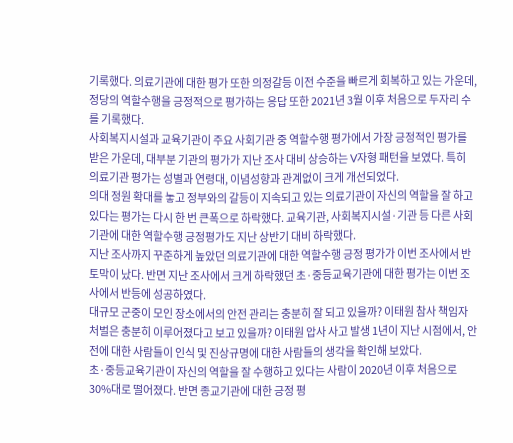기록했다. 의료기관에 대한 평가 또한 의정갈등 이전 수준을 빠르게 회복하고 있는 가운데, 정당의 역할수행을 긍정적으로 평가하는 응답 또한 2021년 3월 이후 처음으로 두자리 수를 기록했다.
사회복지시설과 교육기관이 주요 사회기관 중 역할수행 평가에서 가장 긍정적인 평가를 받은 가운데, 대부분 기관의 평가가 지난 조사 대비 상승하는 V자형 패턴을 보였다. 특히 의료기관 평가는 성별과 연령대, 이념성향과 관계없이 크게 개선되었다.
의대 정원 확대를 놓고 정부와의 갈등이 지속되고 있는 의료기관이 자신의 역할을 잘 하고 있다는 평가는 다시 한 번 큰폭으로 하락했다. 교육기관, 사회복지시설·기관 등 다른 사회기관에 대한 역할수행 긍정평가도 지난 상반기 대비 하락했다.
지난 조사까지 꾸준하게 높았던 의료기관에 대한 역할수행 긍정 평가가 이번 조사에서 반토막이 났다. 반면 지난 조사에서 크게 하락했던 초·중등교육기관에 대한 평가는 이번 조사에서 반등에 성공하였다.
대규모 군중이 모인 장소에서의 안전 관리는 충분히 잘 되고 있을까? 이태원 참사 책임자 처벌은 충분히 이루어졌다고 보고 있을까? 이태원 압사 사고 발생 1년이 지난 시점에서, 안전에 대한 사람들이 인식 및 진상규명에 대한 사람들의 생각을 확인해 보았다.
초·중등교육기관이 자신의 역할을 잘 수행하고 있다는 사람이 2020년 이후 처음으로 30%대로 떨어졌다. 반면 종교기관에 대한 긍정 평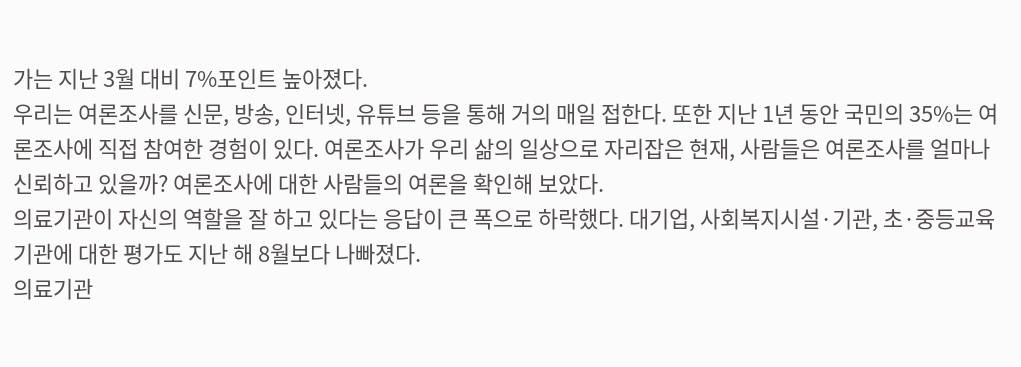가는 지난 3월 대비 7%포인트 높아졌다.
우리는 여론조사를 신문, 방송, 인터넷, 유튜브 등을 통해 거의 매일 접한다. 또한 지난 1년 동안 국민의 35%는 여론조사에 직접 참여한 경험이 있다. 여론조사가 우리 삶의 일상으로 자리잡은 현재, 사람들은 여론조사를 얼마나 신뢰하고 있을까? 여론조사에 대한 사람들의 여론을 확인해 보았다.
의료기관이 자신의 역할을 잘 하고 있다는 응답이 큰 폭으로 하락했다. 대기업, 사회복지시설·기관, 초·중등교육기관에 대한 평가도 지난 해 8월보다 나빠졌다.
의료기관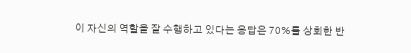이 자신의 역할을 잘 수행하고 있다는 응답은 70%를 상회한 반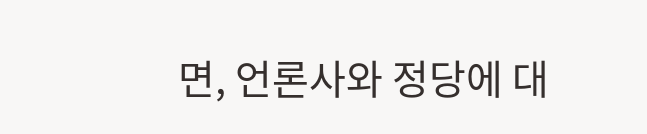면, 언론사와 정당에 대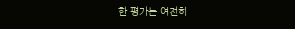한 평가는 여전히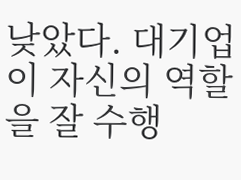낮았다. 대기업이 자신의 역할을 잘 수행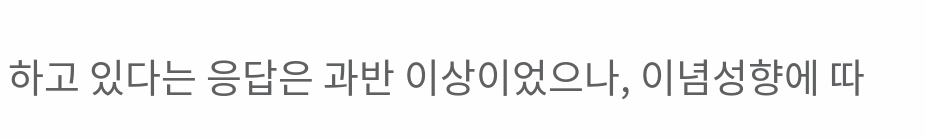하고 있다는 응답은 과반 이상이었으나, 이념성향에 따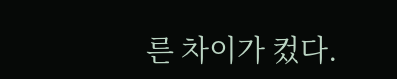른 차이가 컸다.